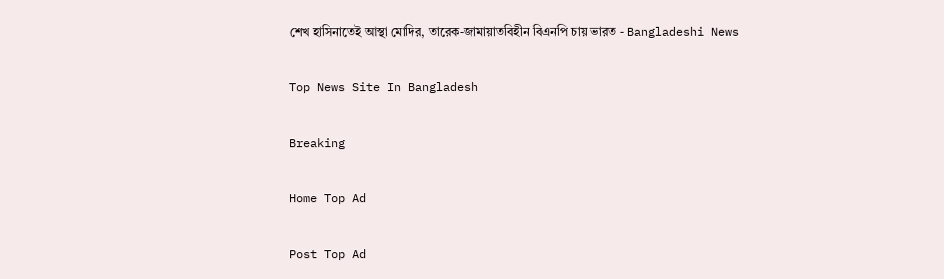শেখ হাসিনাতেই আস্থা মোদির, তারেক-জামায়াতবিহীন বিএনপি চায় ভারত - Bangladeshi News

Top News Site In Bangladesh

Breaking

Home Top Ad

Post Top Ad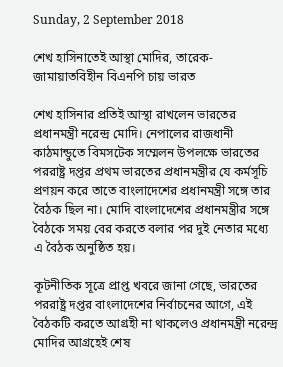Sunday, 2 September 2018

শেখ হাসিনাতেই আস্থা মোদির, তারেক-জামায়াতবিহীন বিএনপি চায় ভারত

শেখ হাসিনার প্রতিই আস্থা রাখলেন ভারতের প্রধানমন্ত্রী নরেন্দ্র মোদি। নেপালের রাজধানী কাঠমান্ডুতে বিমসটেক সম্মেলন উপলক্ষে ভারতের পররাষ্ট্র দপ্তর প্রথম ভারতের প্রধানমন্ত্রীর যে কর্মসূচি প্রণয়ন করে তাতে বাংলাদেশের প্রধানমন্ত্রী সঙ্গে তার বৈঠক ছিল না। মোদি বাংলাদেশের প্রধানমন্ত্রীর সঙ্গে বৈঠকে সময় বের করতে বলার পর দুই নেতার মধ্যে এ বৈঠক অনুষ্ঠিত হয়।

কূটনীতিক সূত্রে প্রাপ্ত খবরে জানা গেছে, ভারতের পররাষ্ট্র দপ্তর বাংলাদেশের নির্বাচনের আগে, এই বৈঠকটি করতে আগ্রহী না থাকলেও প্রধানমন্ত্রী নরেন্দ্র মোদির আগ্রহেই শেষ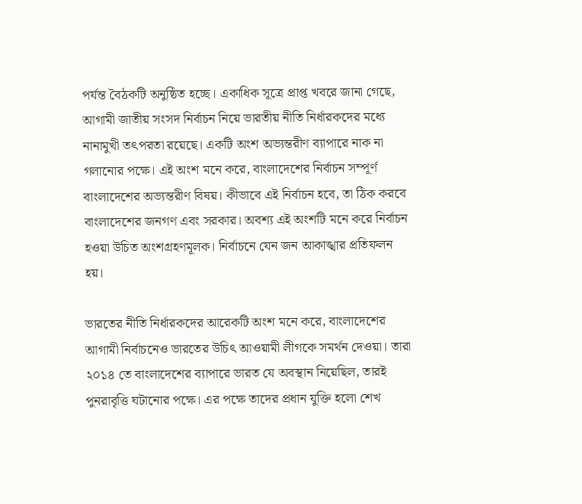পর্যন্ত বৈঠকটি অনুষ্ঠিত হচ্ছে। একাধিক সূত্রে প্রাপ্ত খবরে জানা গেছে, আগামী জাতীয় সংসদ নির্বাচন নিয়ে ভারতীয় নীতি নির্ধারকদের মধ্যে নানামুখী তৎপরতা রয়েছে। একটি অংশ অভ্যন্তরীণ ব্যাপারে নাক না গলানোর পক্ষে। এই অংশ মনে করে, বাংলাদেশের নির্বাচন সম্পূর্ণ বাংলাদেশের অভ্যন্তরীণ বিষয়। কীভাবে এই নির্বাচন হবে, তা ঠিক করবে বাংলাদেশের জনগণ এবং সরকার। অবশ্য এই অংশটি মনে করে নির্বাচন হওয়া উচিত অংশগ্রহণমূলক। নির্বাচনে যেন জন আকাঙ্খার প্রতিফলন হয়।

ভারতের নীতি নির্ধারকদের আরেকটি অংশ মনে করে, বাংলাদেশের আগামী নির্বাচনেও ভারতের উচিৎ আওয়ামী লীগকে সমর্থন দেওয়া। তারা ২০১৪ তে বাংলাদেশের ব্যাপারে ভারত যে অবস্থান নিয়েছিল, তারই পুনরাবৃত্তি ঘটানোর পক্ষে। এর পক্ষে তাদের প্রধান যুক্তি হলো শেখ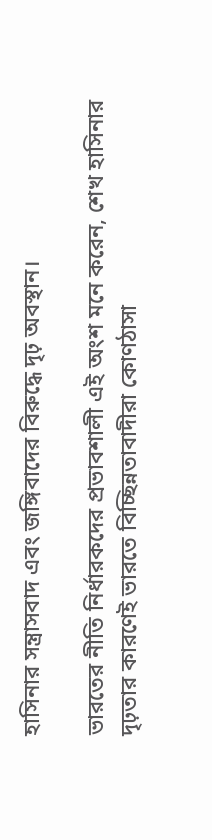হাসিনার সন্ত্রাসবাদ এবং জঙ্গিবাদের বিরুদ্ধে দৃঢ় অবস্থান।

ভারতের নীতি নির্ধারকদের প্রভাবশালী এই অংশ মনে করেন, শেখ হাসিনার দৃঢ়তার কারণেই ভারতে বিচ্ছিন্নতাবাদীরা কোণঠাসা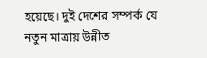হয়েছে। দুই দেশের সম্পর্ক যে নতুন মাত্রায় উন্নীত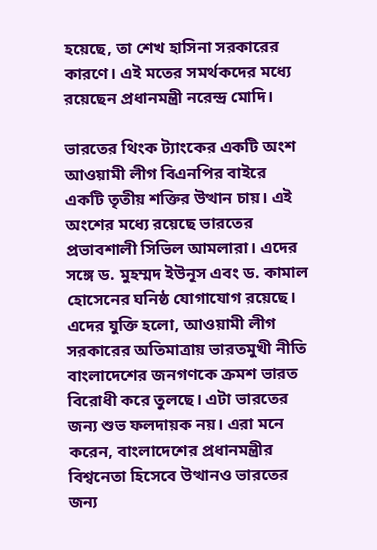হয়েছে, তা শেখ হাসিনা সরকারের কারণে। এই মতের সমর্থকদের মধ্যে রয়েছেন প্রধানমন্ত্রী নরেন্দ্র মোদি।

ভারতের থিংক ট্যাংকের একটি অংশ আওয়ামী লীগ বিএনপির বাইরে একটি তৃতীয় শক্তির উত্থান চায়। এই অংশের মধ্যে রয়েছে ভারতের প্রভাবশালী সিভিল আমলারা। এদের সঙ্গে ড. মুহম্মদ ইউনূস এবং ড. কামাল হোসেনের ঘনিষ্ঠ যোগাযোগ রয়েছে। এদের যুক্তি হলো, আওয়ামী লীগ সরকারের অতিমাত্রায় ভারতমুখী নীতি বাংলাদেশের জনগণকে ক্রমশ ভারত বিরোধী করে তুলছে। এটা ভারতের জন্য শুভ ফলদায়ক নয়। এরা মনে করেন, বাংলাদেশের প্রধানমন্ত্রীর বিশ্বনেতা হিসেবে উত্থানও ভারতের জন্য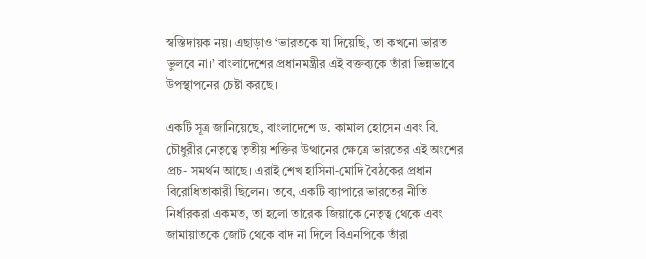স্বস্তিদায়ক নয়। এছাড়াও ‘ভারতকে যা দিয়েছি, তা কখনো ভারত ভুলবে না।’ বাংলাদেশের প্রধানমন্ত্রীর এই বক্তব্যকে তাঁরা ভিন্নভাবে উপস্থাপনের চেষ্টা করছে।

একটি সূত্র জানিয়েছে, বাংলাদেশে ড. কামাল হোসেন এবং বি. চৌধুরীর নেতৃত্বে তৃতীয় শক্তির উত্থানের ক্ষেত্রে ভারতের এই অংশের প্রচ- সমর্থন আছে। এরাই শেখ হাসিনা-মোদি বৈঠকের প্রধান বিরোধিতাকারী ছিলেন। তবে, একটি ব্যাপারে ভারতের নীতি নির্ধারকরা একমত, তা হলো তারেক জিয়াকে নেতৃত্ব থেকে এবং জামায়াতকে জোট থেকে বাদ না দিলে বিএনপিকে তাঁরা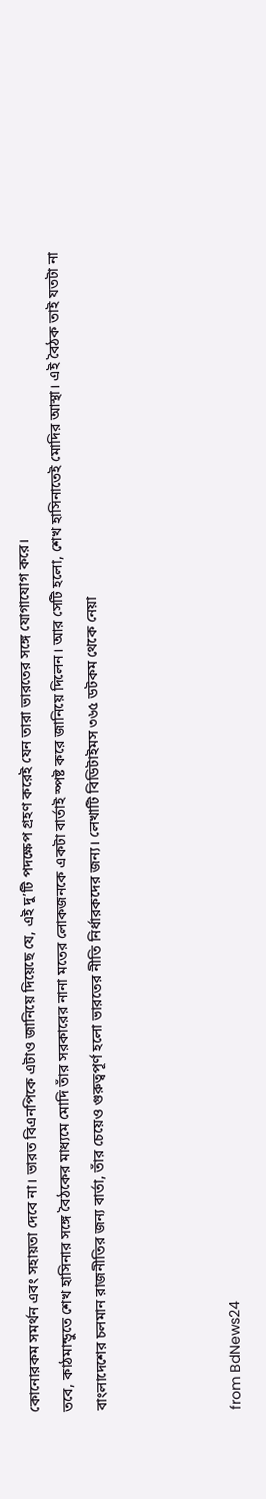কোনোরকম সমর্থন এবং সহায়তা দেবে না। ভারত বিএনপিকে এটাও জানিয়ে দিয়েছে যে, এই দু’টি পদক্ষেপ গ্রহণ করেই যেন তারা ভারতের সঙ্গে যোগাযোগ করে।
তবে, কাঠমান্ডুতে শেখ হাসিনার সঙ্গে বৈঠকের মাধ্যমে মোদি তাঁর সরকারের নানা মতের লোকজনকে একটা বার্তাই স্পষ্ট করে জানিয়ে দিলেন। আর সেটি হলো, শেখ হাসিনাতেই মোদির আস্থা। এই বৈঠক তাই যতটা না বাংলাদেশের চলমান রাজনীতির জন্য বার্তা, তাঁর চেয়েও গুরুত্বপূর্ণ হলো ভারতের নীতি নির্ধারকদের জন্য। লেখাটি বিডিটাইমস ৩৬৫ ডটকম থেকে নেয়া



from BdNews24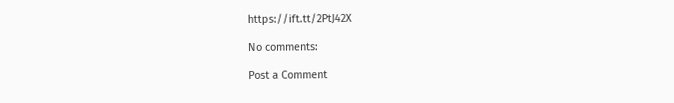https://ift.tt/2PtJ42X

No comments:

Post a Comment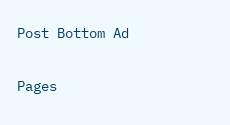Post Bottom Ad

Pages